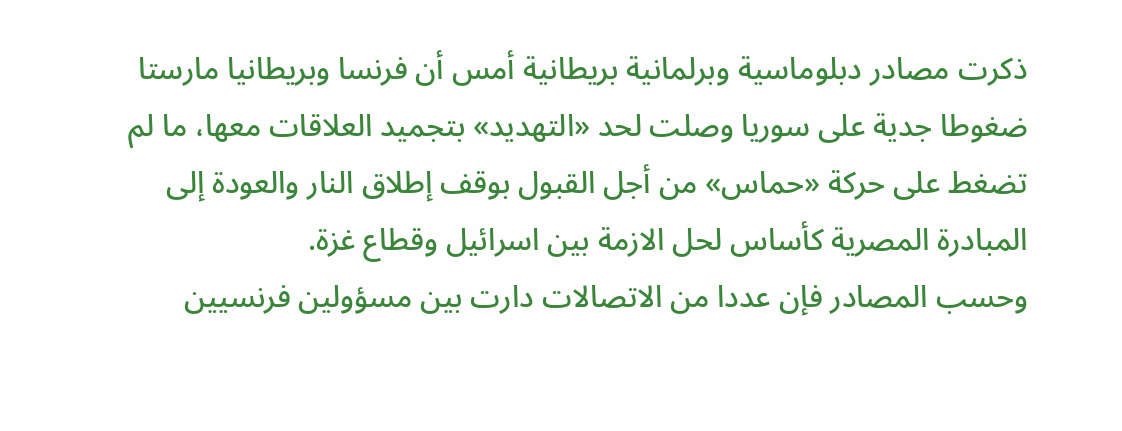ذكرت مصادر دبلوماسية وبرلمانية بريطانية أمس أن فرنسا وبريطانيا مارستا ضغوطا جدية على سوريا وصلت لحد «التهديد» بتجميد العلاقات معها، ما لم تضغط على حركة «حماس» من أجل القبول بوقف إطلاق النار والعودة إلى المبادرة المصرية كأساس لحل الازمة بين اسرائيل وقطاع غزة.
وحسب المصادر فإن عددا من الاتصالات دارت بين مسؤولين فرنسيين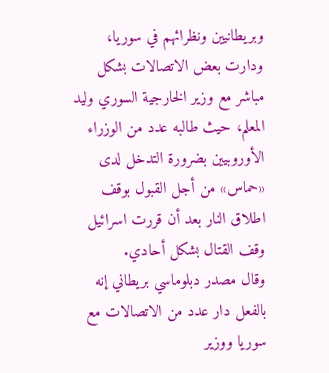وبريطانيين ونظرائهم في سوريا، ودارت بعض الاتصالات بشكل مباشر مع وزير الخارجية السوري وليد المعلم، حيث طالبه عدد من الوزراء الأوروبيين بضرورة التدخل لدى «حماس» من أجل القبول بوقف اطلاق النار بعد أن قررت اسرائيل وقف القتال بشكل أحادي.
وقال مصدر دبلوماسي بريطاني إنه بالفعل دار عدد من الاتصالات مع سوريا ووزير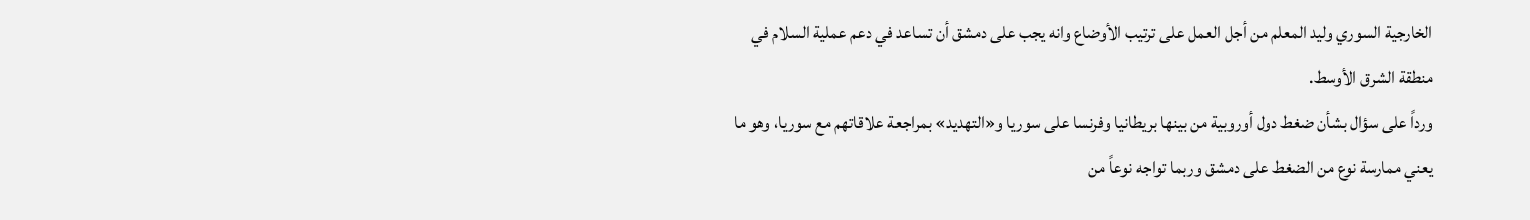الخارجية السوري وليد المعلم من أجل العمل على ترتيب الأوضاع وانه يجب على دمشق أن تساعد في دعم عملية السلام في منطقة الشرق الأوسط.
ورداً على سؤال بشأن ضغط دول أوروبية من بينها بريطانيا وفرنسا على سوريا و«التهديد» بمراجعة علاقاتهم مع سوريا، وهو ما يعني ممارسة نوع من الضغط على دمشق وربما تواجه نوعاً من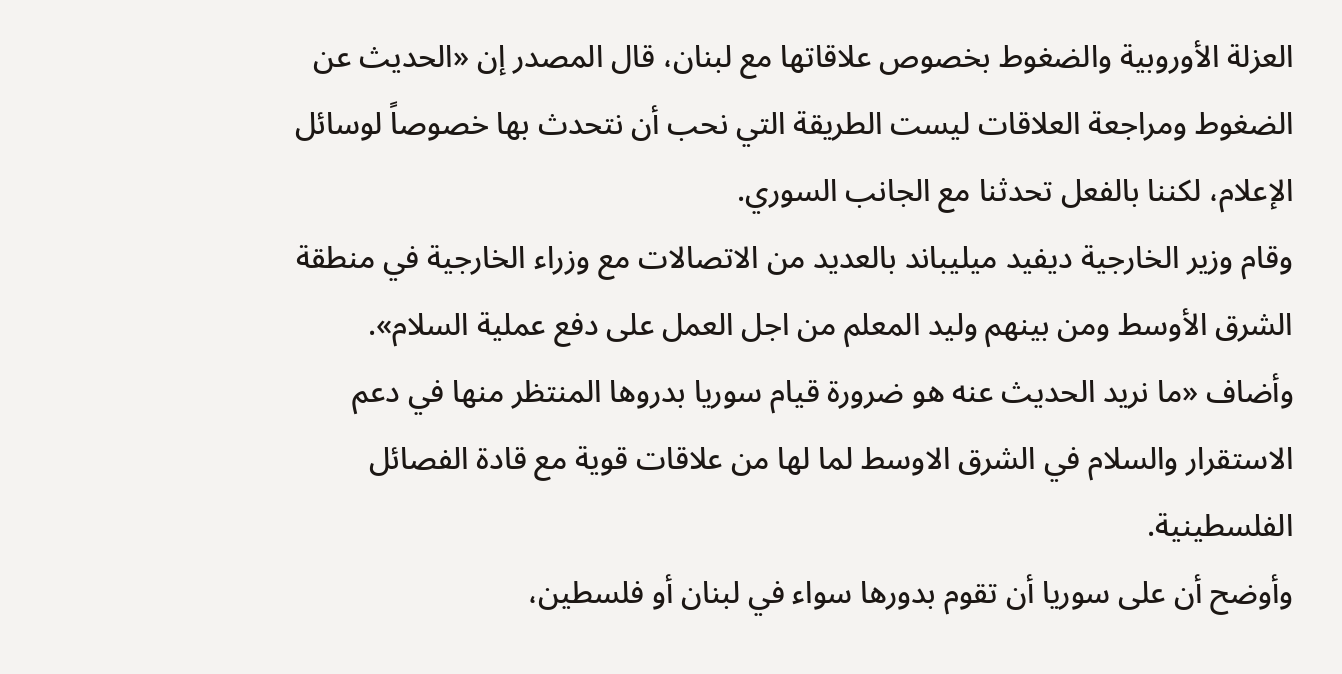العزلة الأوروبية والضغوط بخصوص علاقاتها مع لبنان، قال المصدر إن «الحديث عن الضغوط ومراجعة العلاقات ليست الطريقة التي نحب أن نتحدث بها خصوصاً لوسائل الإعلام، لكننا بالفعل تحدثنا مع الجانب السوري.
وقام وزير الخارجية ديفيد ميليباند بالعديد من الاتصالات مع وزراء الخارجية في منطقة الشرق الأوسط ومن بينهم وليد المعلم من اجل العمل على دفع عملية السلام». وأضاف «ما نريد الحديث عنه هو ضرورة قيام سوريا بدروها المنتظر منها في دعم الاستقرار والسلام في الشرق الاوسط لما لها من علاقات قوية مع قادة الفصائل الفلسطينية.
وأوضح أن على سوريا أن تقوم بدورها سواء في لبنان أو فلسطين،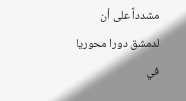مشدداً على أن لدمشق دورا محوريا في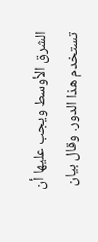الشرق الأوسط ويجب عليها أن تستخدم هذا الدور. وقال بيان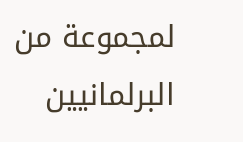لمجموعة من البرلمانيين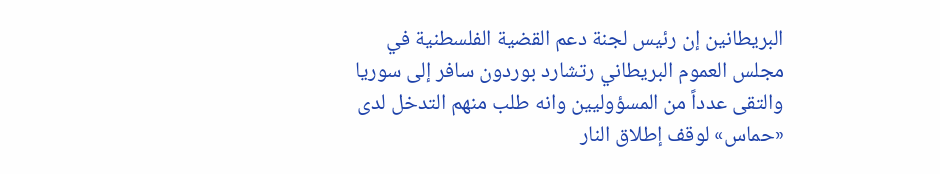البريطانين إن رئيس لجنة دعم القضية الفلسطنية في مجلس العموم البريطاني رتشارد بوردون سافر إلى سوريا والتقى عدداً من المسؤوليين وانه طلب منهم التدخل لدى «حماس» لوقف إطلاق النار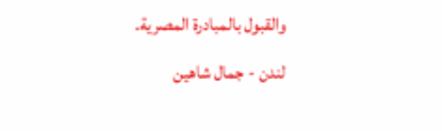والقبول بالمبادرة المصرية.
لندن - جمال شاهين